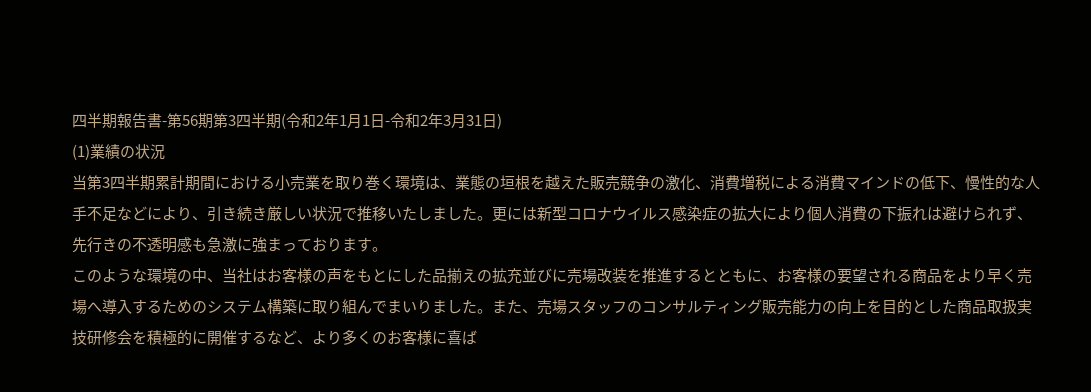四半期報告書-第56期第3四半期(令和2年1月1日-令和2年3月31日)
(1)業績の状況
当第3四半期累計期間における小売業を取り巻く環境は、業態の垣根を越えた販売競争の激化、消費増税による消費マインドの低下、慢性的な人手不足などにより、引き続き厳しい状況で推移いたしました。更には新型コロナウイルス感染症の拡大により個人消費の下振れは避けられず、先行きの不透明感も急激に強まっております。
このような環境の中、当社はお客様の声をもとにした品揃えの拡充並びに売場改装を推進するとともに、お客様の要望される商品をより早く売場へ導入するためのシステム構築に取り組んでまいりました。また、売場スタッフのコンサルティング販売能力の向上を目的とした商品取扱実技研修会を積極的に開催するなど、より多くのお客様に喜ば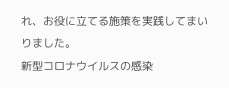れ、お役に立てる施策を実践してまいりました。
新型コロナウイルスの感染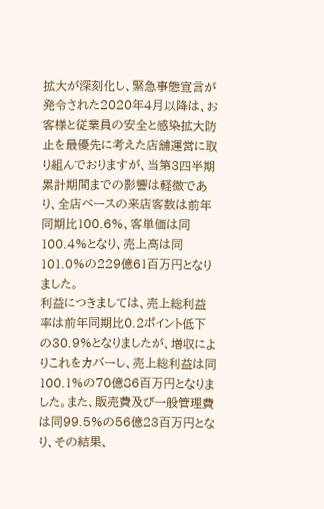拡大が深刻化し、緊急事態宣言が発令された2020年4月以降は、お客様と従業員の安全と感染拡大防止を最優先に考えた店舗運営に取り組んでおりますが、当第3四半期累計期間までの影響は軽微であり、全店ベースの来店客数は前年同期比100.6%、客単価は同100.4%となり、売上高は同101.0%の229億61百万円となりました。
利益につきましては、売上総利益率は前年同期比0.2ポイント低下の30.9%となりましたが、増収によりこれをカバーし、売上総利益は同100.1%の70億86百万円となりました。また、販売費及び一般管理費は同99.5%の56億23百万円となり、その結果、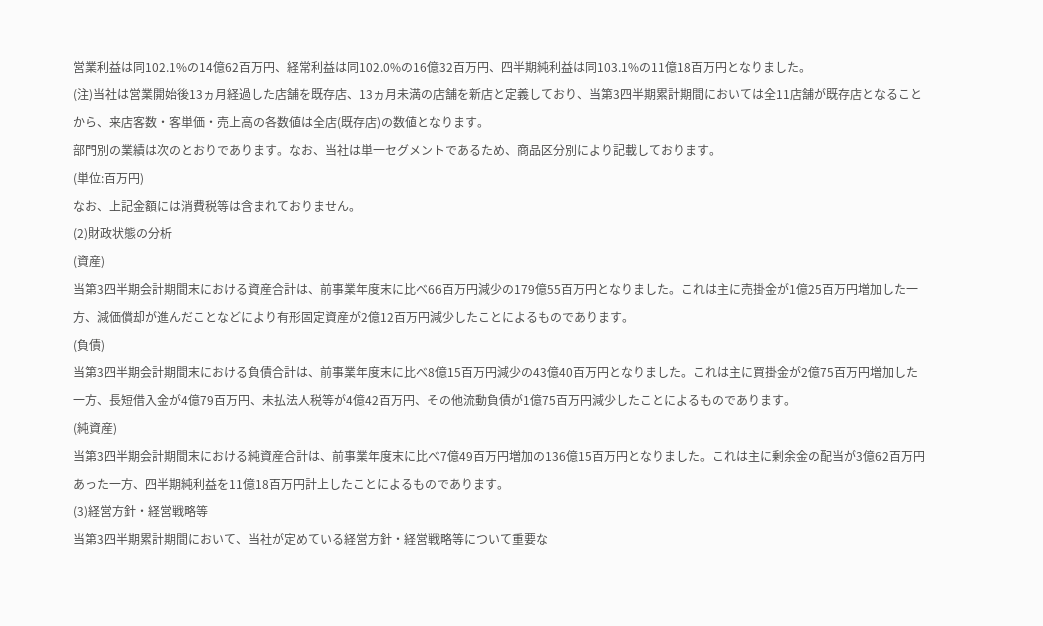営業利益は同102.1%の14億62百万円、経常利益は同102.0%の16億32百万円、四半期純利益は同103.1%の11億18百万円となりました。
(注)当社は営業開始後13ヵ月経過した店舗を既存店、13ヵ月未満の店舗を新店と定義しており、当第3四半期累計期間においては全11店舗が既存店となることから、来店客数・客単価・売上高の各数値は全店(既存店)の数値となります。
部門別の業績は次のとおりであります。なお、当社は単一セグメントであるため、商品区分別により記載しております。
(単位:百万円)
なお、上記金額には消費税等は含まれておりません。
(2)財政状態の分析
(資産)
当第3四半期会計期間末における資産合計は、前事業年度末に比べ66百万円減少の179億55百万円となりました。これは主に売掛金が1億25百万円増加した一方、減価償却が進んだことなどにより有形固定資産が2億12百万円減少したことによるものであります。
(負債)
当第3四半期会計期間末における負債合計は、前事業年度末に比べ8億15百万円減少の43億40百万円となりました。これは主に買掛金が2億75百万円増加した一方、長短借入金が4億79百万円、未払法人税等が4億42百万円、その他流動負債が1億75百万円減少したことによるものであります。
(純資産)
当第3四半期会計期間末における純資産合計は、前事業年度末に比べ7億49百万円増加の136億15百万円となりました。これは主に剰余金の配当が3億62百万円あった一方、四半期純利益を11億18百万円計上したことによるものであります。
(3)経営方針・経営戦略等
当第3四半期累計期間において、当社が定めている経営方針・経営戦略等について重要な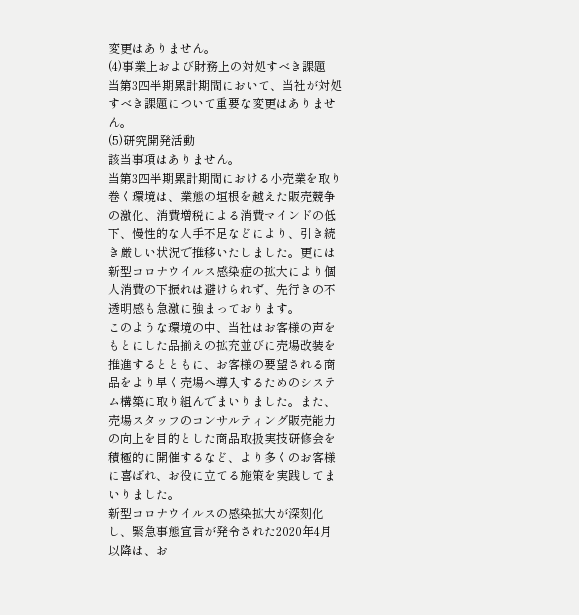変更はありません。
(4)事業上および財務上の対処すべき課題
当第3四半期累計期間において、当社が対処すべき課題について重要な変更はありません。
(5)研究開発活動
該当事項はありません。
当第3四半期累計期間における小売業を取り巻く環境は、業態の垣根を越えた販売競争の激化、消費増税による消費マインドの低下、慢性的な人手不足などにより、引き続き厳しい状況で推移いたしました。更には新型コロナウイルス感染症の拡大により個人消費の下振れは避けられず、先行きの不透明感も急激に強まっております。
このような環境の中、当社はお客様の声をもとにした品揃えの拡充並びに売場改装を推進するとともに、お客様の要望される商品をより早く売場へ導入するためのシステム構築に取り組んでまいりました。また、売場スタッフのコンサルティング販売能力の向上を目的とした商品取扱実技研修会を積極的に開催するなど、より多くのお客様に喜ばれ、お役に立てる施策を実践してまいりました。
新型コロナウイルスの感染拡大が深刻化し、緊急事態宣言が発令された2020年4月以降は、お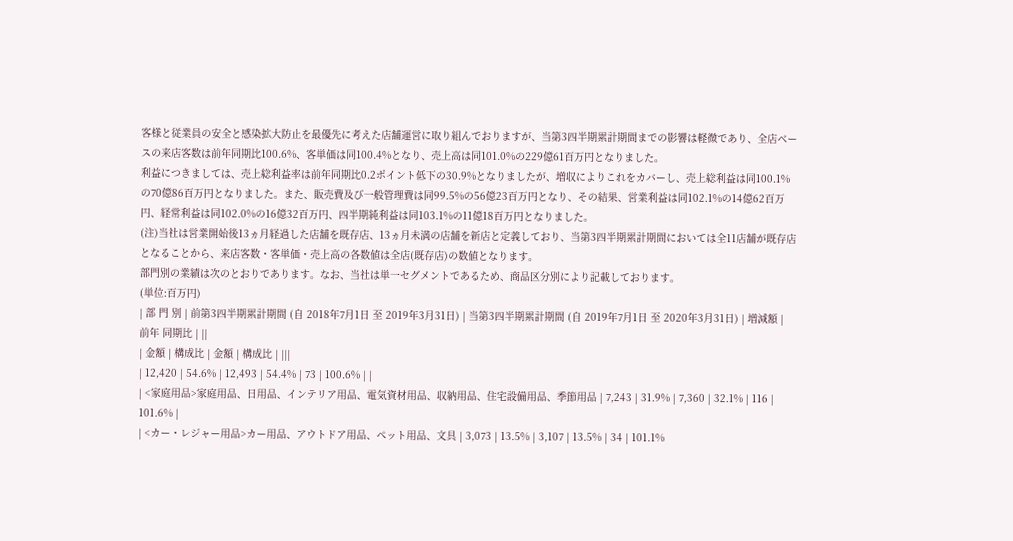客様と従業員の安全と感染拡大防止を最優先に考えた店舗運営に取り組んでおりますが、当第3四半期累計期間までの影響は軽微であり、全店ベースの来店客数は前年同期比100.6%、客単価は同100.4%となり、売上高は同101.0%の229億61百万円となりました。
利益につきましては、売上総利益率は前年同期比0.2ポイント低下の30.9%となりましたが、増収によりこれをカバーし、売上総利益は同100.1%の70億86百万円となりました。また、販売費及び一般管理費は同99.5%の56億23百万円となり、その結果、営業利益は同102.1%の14億62百万円、経常利益は同102.0%の16億32百万円、四半期純利益は同103.1%の11億18百万円となりました。
(注)当社は営業開始後13ヵ月経過した店舗を既存店、13ヵ月未満の店舗を新店と定義しており、当第3四半期累計期間においては全11店舗が既存店となることから、来店客数・客単価・売上高の各数値は全店(既存店)の数値となります。
部門別の業績は次のとおりであります。なお、当社は単一セグメントであるため、商品区分別により記載しております。
(単位:百万円)
| 部 門 別 | 前第3四半期累計期間 (自 2018年7月1日 至 2019年3月31日) | 当第3四半期累計期間 (自 2019年7月1日 至 2020年3月31日) | 増減額 | 前年 同期比 | ||
| 金額 | 構成比 | 金額 | 構成比 | |||
| 12,420 | 54.6% | 12,493 | 54.4% | 73 | 100.6% | |
| <家庭用品>家庭用品、日用品、インテリア用品、電気資材用品、収納用品、住宅設備用品、季節用品 | 7,243 | 31.9% | 7,360 | 32.1% | 116 | 101.6% |
| <カー・レジャー用品>カー用品、アウトドア用品、ペット用品、文具 | 3,073 | 13.5% | 3,107 | 13.5% | 34 | 101.1%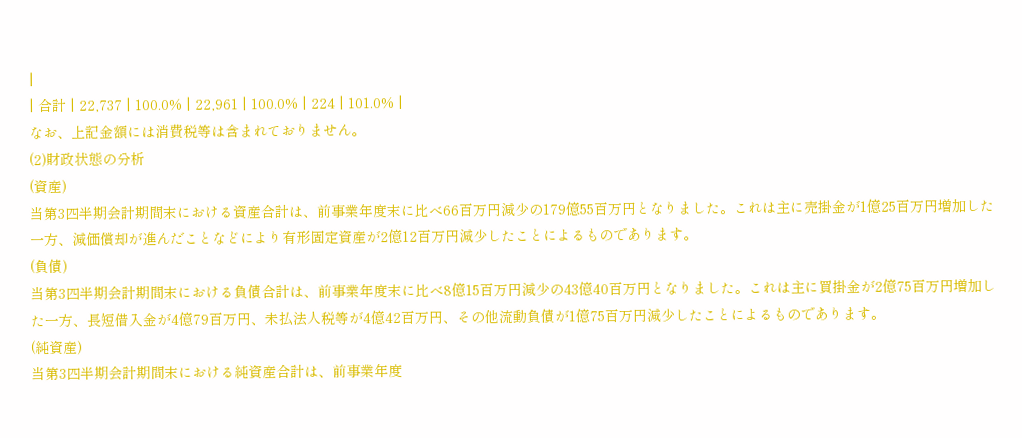|
| 合計 | 22,737 | 100.0% | 22,961 | 100.0% | 224 | 101.0% |
なお、上記金額には消費税等は含まれておりません。
(2)財政状態の分析
(資産)
当第3四半期会計期間末における資産合計は、前事業年度末に比べ66百万円減少の179億55百万円となりました。これは主に売掛金が1億25百万円増加した一方、減価償却が進んだことなどにより有形固定資産が2億12百万円減少したことによるものであります。
(負債)
当第3四半期会計期間末における負債合計は、前事業年度末に比べ8億15百万円減少の43億40百万円となりました。これは主に買掛金が2億75百万円増加した一方、長短借入金が4億79百万円、未払法人税等が4億42百万円、その他流動負債が1億75百万円減少したことによるものであります。
(純資産)
当第3四半期会計期間末における純資産合計は、前事業年度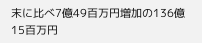末に比べ7億49百万円増加の136億15百万円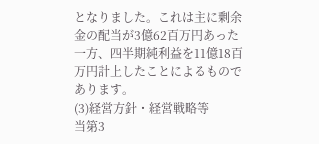となりました。これは主に剰余金の配当が3億62百万円あった一方、四半期純利益を11億18百万円計上したことによるものであります。
(3)経営方針・経営戦略等
当第3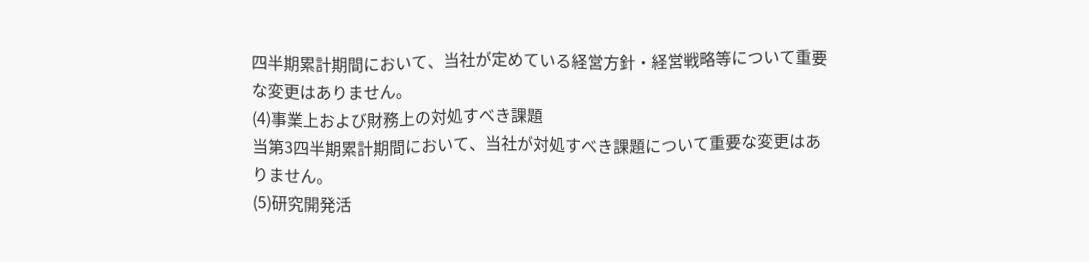四半期累計期間において、当社が定めている経営方針・経営戦略等について重要な変更はありません。
(4)事業上および財務上の対処すべき課題
当第3四半期累計期間において、当社が対処すべき課題について重要な変更はありません。
(5)研究開発活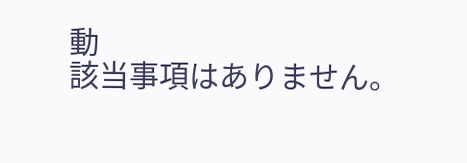動
該当事項はありません。